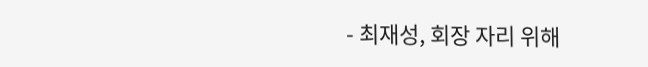- 최재성, 회장 자리 위해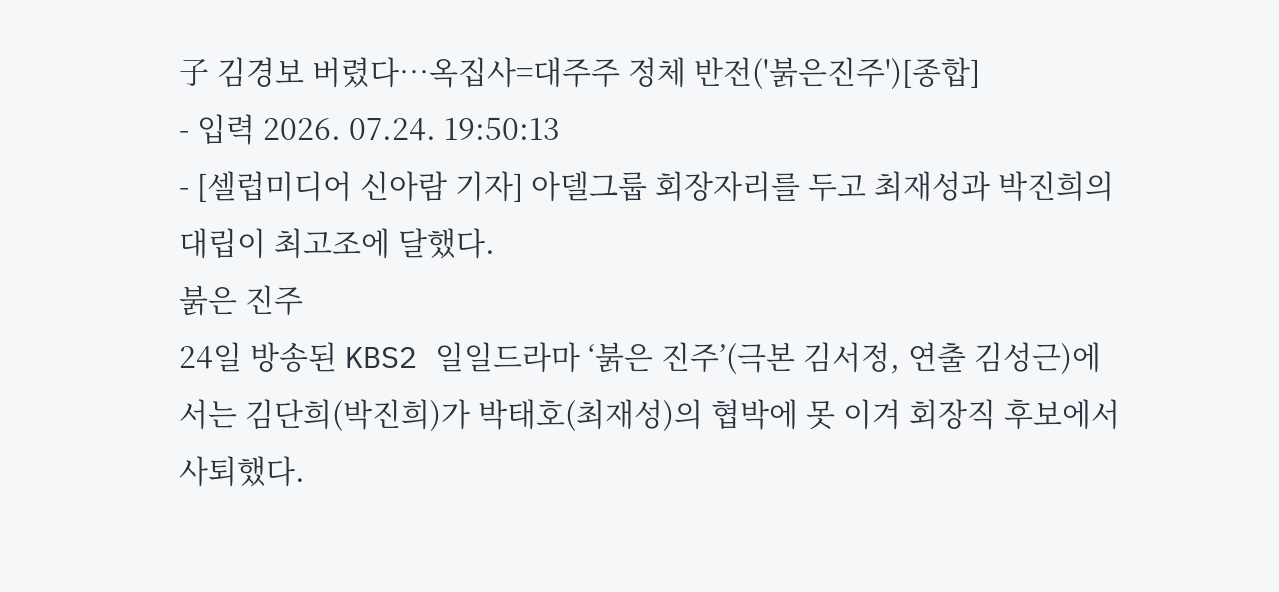子 김경보 버렸다…옥집사=대주주 정체 반전('붉은진주')[종합]
- 입력 2026. 07.24. 19:50:13
- [셀럽미디어 신아람 기자] 아델그룹 회장자리를 두고 최재성과 박진희의 대립이 최고조에 달했다.
붉은 진주
24일 방송된 KBS2 일일드라마 ‘붉은 진주’(극본 김서정, 연출 김성근)에서는 김단희(박진희)가 박태호(최재성)의 협박에 못 이겨 회장직 후보에서 사퇴했다.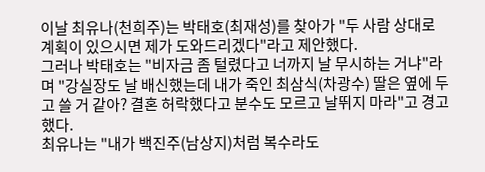이날 최유나(천희주)는 박태호(최재성)를 찾아가 "두 사람 상대로 계획이 있으시면 제가 도와드리겠다"라고 제안했다.
그러나 박태호는 "비자금 좀 털렸다고 너까지 날 무시하는 거냐"라며 "강실장도 날 배신했는데 내가 죽인 최삼식(차광수) 딸은 옆에 두고 쓸 거 같아? 결혼 허락했다고 분수도 모르고 날뛰지 마라"고 경고했다.
최유나는 "내가 백진주(남상지)처럼 복수라도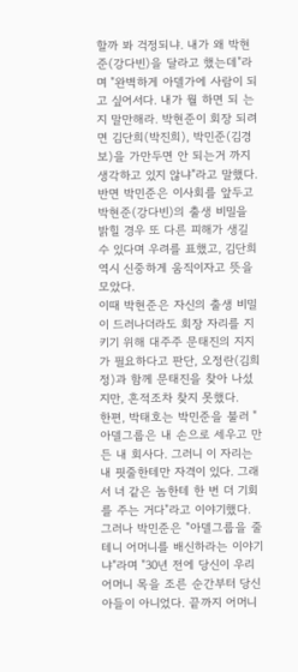할까 봐 걱정되냐. 내가 왜 박현준(강다빈)을 달라고 했는데"라며 "완벽하게 아델가에 사람이 되고 싶어서다. 내가 뭘 하면 되 는지 말만해라. 박현준이 회장 되려면 김단희(박진희), 박민준(김경보)을 가만두면 안 되는거 까지 생각하고 있지 않냐"라고 말했다.
반면 박민준은 이사회를 앞두고 박현준(강다빈)의 출생 비밀을 밝힐 경우 또 다른 피해가 생길 수 있다며 우려를 표했고, 김단희 역시 신중하게 움직이자고 뜻을 모았다.
이때 박현준은 자신의 출생 비밀이 드러나더라도 회장 자리를 지키기 위해 대주주 문태진의 지지가 필요하다고 판단, 오정란(김희정)과 함께 문태진을 찾아 나섰지만, 흔적조차 찾지 못했다.
한편, 박태호는 박민준을 불러 "아델그룹은 내 손으로 세우고 만든 내 회사다. 그러니 이 자리는 내 핏줄한테만 자격이 있다. 그래서 너 같은 놈한테 한 번 더 기회를 주는 거다"라고 이야기했다.
그러나 박민준은 "아델그룹을 줄 테니 어머니를 배신하라는 이야기냐"라며 "30년 전에 당신이 우리 어머니 목을 조른 순간부터 당신 아들이 아니었다. 끝까지 어머니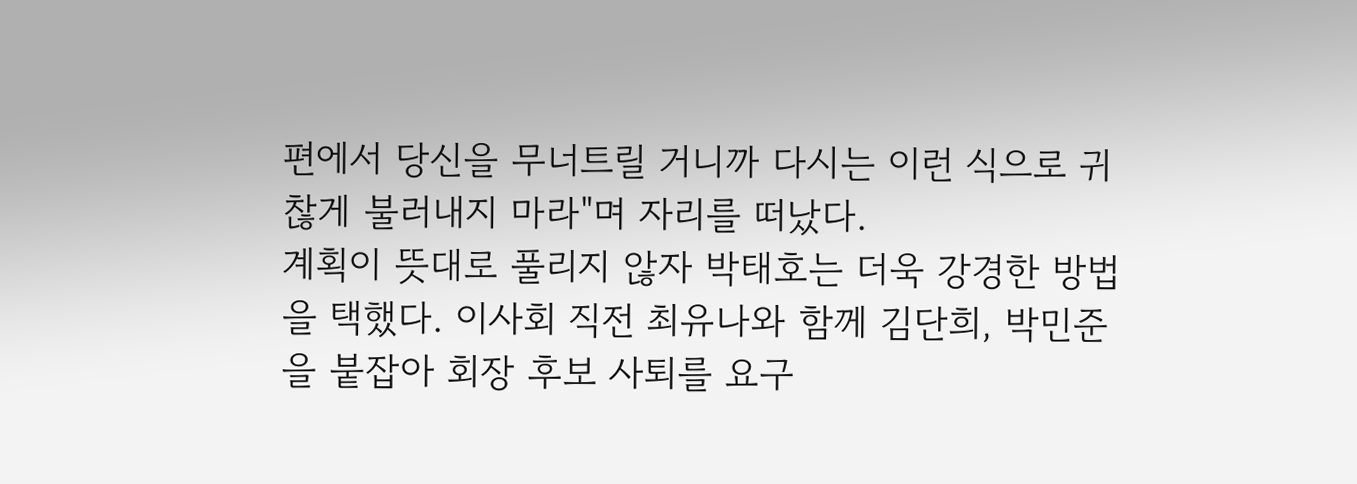편에서 당신을 무너트릴 거니까 다시는 이런 식으로 귀찮게 불러내지 마라"며 자리를 떠났다.
계획이 뜻대로 풀리지 않자 박태호는 더욱 강경한 방법을 택했다. 이사회 직전 최유나와 함께 김단희, 박민준을 붙잡아 회장 후보 사퇴를 요구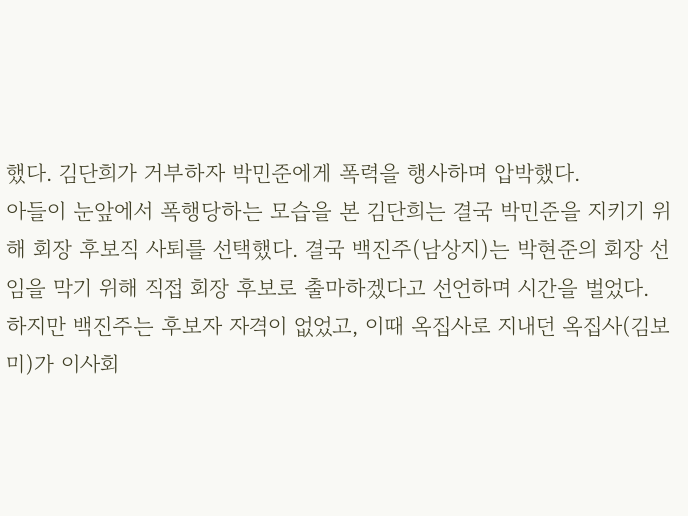했다. 김단희가 거부하자 박민준에게 폭력을 행사하며 압박했다.
아들이 눈앞에서 폭행당하는 모습을 본 김단희는 결국 박민준을 지키기 위해 회장 후보직 사퇴를 선택했다. 결국 백진주(남상지)는 박현준의 회장 선임을 막기 위해 직접 회장 후보로 출마하겠다고 선언하며 시간을 벌었다.
하지만 백진주는 후보자 자격이 없었고, 이때 옥집사로 지내던 옥집사(김보미)가 이사회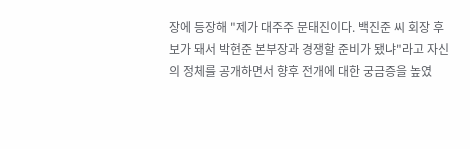장에 등장해 "제가 대주주 문태진이다. 백진준 씨 회장 후보가 돼서 박현준 본부장과 경쟁할 준비가 됐냐"라고 자신의 정체를 공개하면서 향후 전개에 대한 궁금증을 높였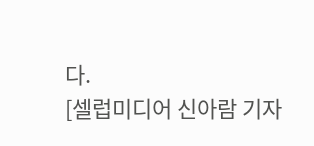다.
[셀럽미디어 신아람 기자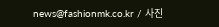news@fashionmk.co.kr / 사진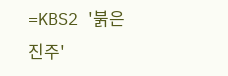=KBS2 '붉은 진주'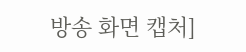방송 화면 캡처]